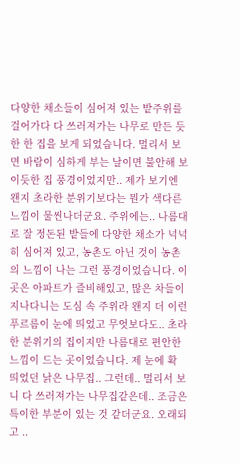다양한 채소들이 심어져 있는 밭주위를 걸어가다 다 쓰러져가는 나무로 만든 듯한 한 집을 보게 되었습니다. 멀리서 보면 바람이 심하게 부는 날이면 불안해 보이듯한 집 풍경이었지만.. 제가 보기엔 왠지 초라한 분위기보다는 뭔가 색다른 느낌이 물씬나더군요. 주위에는.. 나름대로 잘 정돈된 밭들에 다양한 채소가 넉넉히 심어져 있고, 농촌도 아닌 것이 농촌의 느낌이 나는 그런 풍경이었습니다. 이곳은 아파트가 즐비해있고, 많은 차들이 지나다니는 도심 속 주위라 왠지 더 이런 푸르름이 눈에 띄었고 무엇보다도.. 초라한 분위기의 집이지만 나름대로 편안한 느낌이 드는 곳이었습니다. 제 눈에 확 띄었던 낡은 나무집.. 그런데.. 멀리서 보니 다 쓰러져가는 나무집같은데.. 조금은 특이한 부분이 있는 것 같더군요. 오래되고 ..